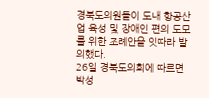경북도의원들이 도내 항공산업 육성 및 장애인 편의 도모를 위한 조례안을 잇따라 발의했다.
26일 경북도의회에 따르면 박성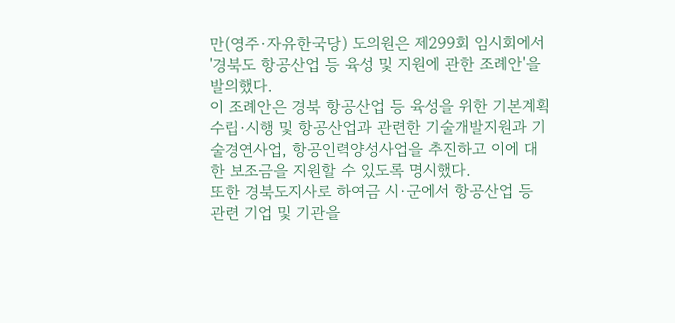만(영주·자유한국당) 도의원은 제299회 임시회에서 '경북도 항공산업 등 육성 및 지원에 관한 조례안'을 발의했다.
이 조례안은 경북 항공산업 등 육성을 위한 기본계획 수립·시행 및 항공산업과 관련한 기술개발지원과 기술경연사업, 항공인력양성사업을 추진하고 이에 대한 보조금을 지원할 수 있도록 명시했다.
또한 경북도지사로 하여금 시·군에서 항공산업 등 관련 기업 및 기관을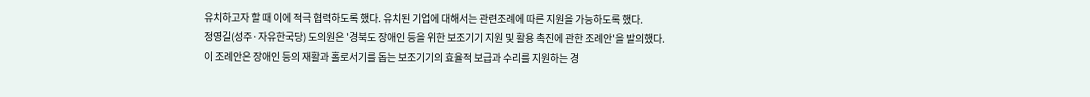유치하고자 할 때 이에 적극 협력하도록 했다. 유치된 기업에 대해서는 관련조례에 따른 지원을 가능하도록 했다.
정영길(성주·자유한국당) 도의원은 '경북도 장애인 등을 위한 보조기기 지원 및 활용 촉진에 관한 조례안'을 발의했다.
이 조례안은 장애인 등의 재활과 홀로서기를 돕는 보조기기의 효율적 보급과 수리를 지원하는 경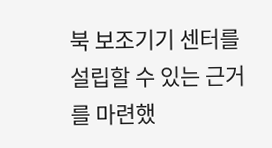북 보조기기 센터를 설립할 수 있는 근거를 마련했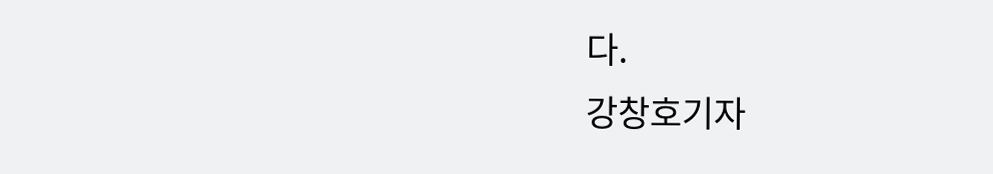다.
강창호기자